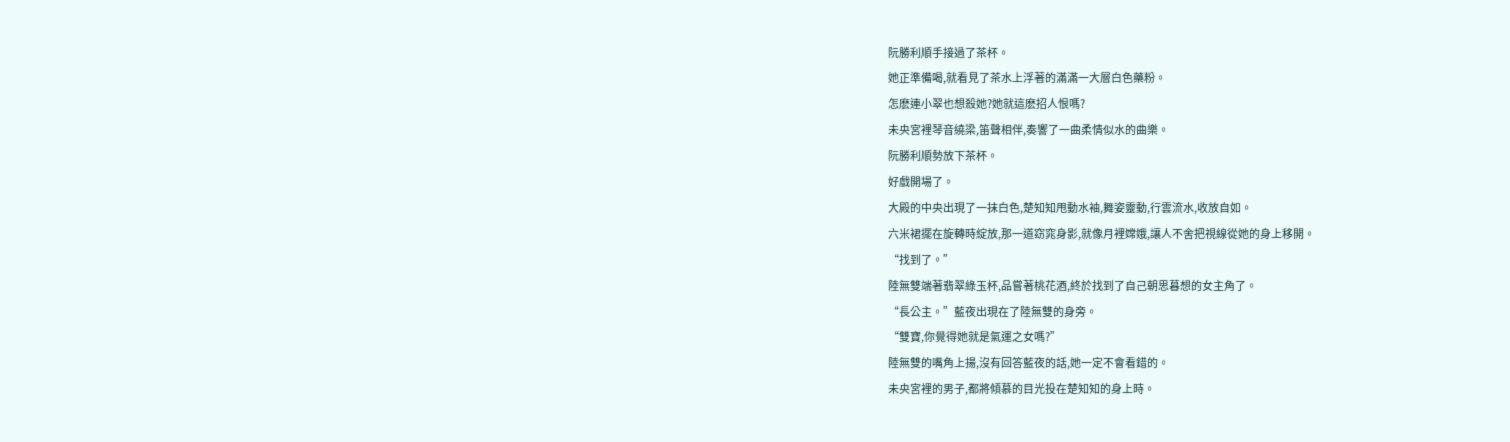阮勝利順手接過了茶杯。
她正準備喝,就看見了茶水上浮著的滿滿一大層白色藥粉。
怎麽連小翠也想殺她?她就這麽招人恨嗎?
未央宮裡琴音繞梁,笛聲相伴,奏響了一曲柔情似水的曲樂。
阮勝利順勢放下茶杯。
好戲開場了。
大殿的中央出現了一抹白色,楚知知甩動水袖,舞姿靈動,行雲流水,收放自如。
六米裙擺在旋轉時綻放,那一道窈窕身影,就像月裡嫦娥,讓人不舍把視線從她的身上移開。
“找到了。”
陸無雙端著翡翠綠玉杯,品嘗著桃花酒,終於找到了自己朝思暮想的女主角了。
“長公主。”藍夜出現在了陸無雙的身旁。
“雙寶,你覺得她就是氣運之女嗎?”
陸無雙的嘴角上揚,沒有回答藍夜的話,她一定不會看錯的。
未央宮裡的男子,都將傾慕的目光投在楚知知的身上時。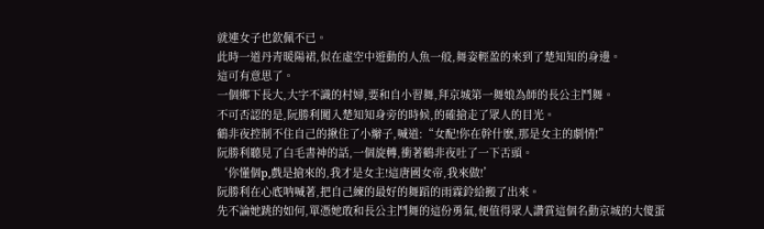就連女子也欽佩不已。
此時一道丹青暖陽裙,似在虛空中遊動的人魚一般,舞姿輕盈的來到了楚知知的身邊。
這可有意思了。
一個鄉下長大,大字不識的村婦,要和自小習舞,拜京城第一舞娘為師的長公主鬥舞。
不可否認的是,阮勝利闖入楚知知身旁的時候,的確搶走了眾人的目光。
鶴非夜控制不住自己的揪住了小辮子,喊道:“女配!你在幹什麽,那是女主的劇情!”
阮勝利聽見了白毛書神的話,一個旋轉,衝著鶴非夜吐了一下舌頭。
‘你懂個p,戲是搶來的,我才是女主!這唐國女帝,我來做!’
阮勝利在心底呐喊著,把自己練的最好的舞蹈的雨霖鈴給搬了出來。
先不論她跳的如何,單憑她敢和長公主鬥舞的這份勇氣,便值得眾人讚賞這個名動京城的大傻蛋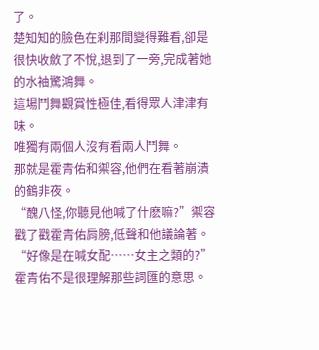了。
楚知知的臉色在刹那間變得難看,卻是很快收斂了不悅,退到了一旁,完成著她的水袖驚鴻舞。
這場鬥舞觀賞性極佳,看得眾人津津有味。
唯獨有兩個人沒有看兩人鬥舞。
那就是霍青佑和禦容,他們在看著崩潰的鶴非夜。
“醜八怪,你聽見他喊了什麽嘛?”禦容戳了戳霍青佑肩膀,低聲和他議論著。
“好像是在喊女配……女主之類的?”霍青佑不是很理解那些詞匯的意思。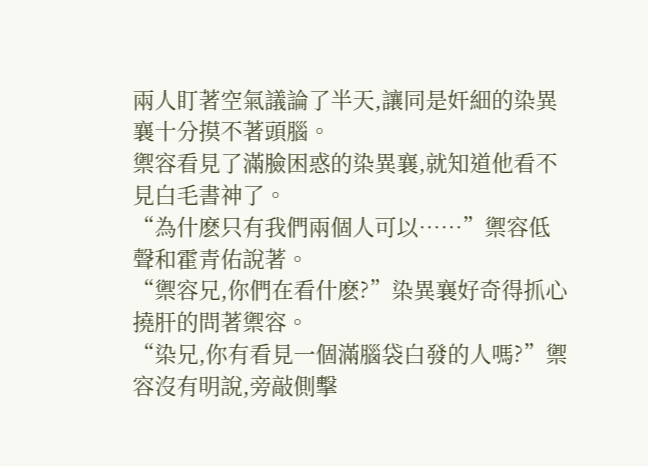兩人盯著空氣議論了半天,讓同是奸細的染異襄十分摸不著頭腦。
禦容看見了滿臉困惑的染異襄,就知道他看不見白毛書神了。
“為什麽只有我們兩個人可以……”禦容低聲和霍青佑說著。
“禦容兄,你們在看什麽?”染異襄好奇得抓心撓肝的問著禦容。
“染兄,你有看見一個滿腦袋白發的人嗎?”禦容沒有明說,旁敲側擊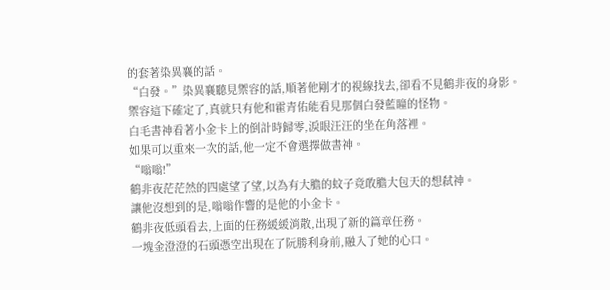的套著染異襄的話。
“白發。”染異襄聽見禦容的話,順著他剛才的視線找去,卻看不見鶴非夜的身影。
禦容這下確定了,真就只有他和霍青佑能看見那個白發藍瞳的怪物。
白毛書神看著小金卡上的倒計時歸零,淚眼汪汪的坐在角落裡。
如果可以重來一次的話,他一定不會選擇做書神。
“嗡嗡!”
鶴非夜茫茫然的四處望了望,以為有大膽的蚊子竟敢膽大包天的想弑神。
讓他沒想到的是,嗡嗡作響的是他的小金卡。
鶴非夜低頭看去,上面的任務緩緩消散,出現了新的篇章任務。
一塊金澄澄的石頭憑空出現在了阮勝利身前,融入了她的心口。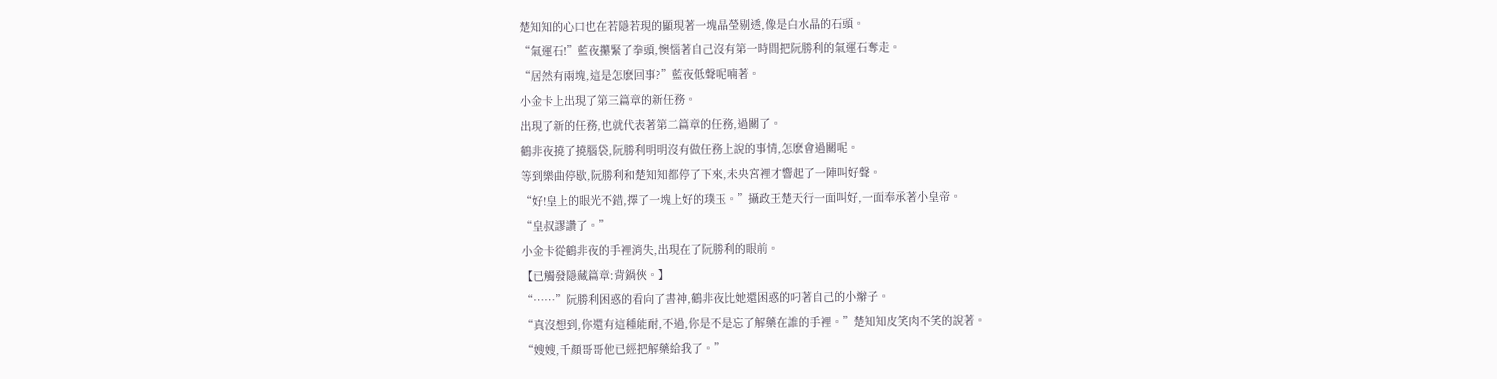楚知知的心口也在若隱若現的顯現著一塊晶瑩剔透,像是白水晶的石頭。
“氣運石!”藍夜攥緊了拳頭,懊惱著自己沒有第一時間把阮勝利的氣運石奪走。
“居然有兩塊,這是怎麽回事?”藍夜低聲呢喃著。
小金卡上出現了第三篇章的新任務。
出現了新的任務,也就代表著第二篇章的任務,過關了。
鶴非夜撓了撓腦袋,阮勝利明明沒有做任務上說的事情,怎麽會過關呢。
等到樂曲停歇,阮勝利和楚知知都停了下來,未央宮裡才響起了一陣叫好聲。
“好!皇上的眼光不錯,擇了一塊上好的璞玉。”攝政王楚天行一面叫好,一面奉承著小皇帝。
“皇叔謬讚了。”
小金卡從鶴非夜的手裡消失,出現在了阮勝利的眼前。
【已觸發隱藏篇章:背鍋俠。】
“……”阮勝利困惑的看向了書神,鶴非夜比她還困惑的叼著自己的小辮子。
“真沒想到,你還有這種能耐,不過,你是不是忘了解藥在誰的手裡。”楚知知皮笑肉不笑的說著。
“嫂嫂,千顏哥哥他已經把解藥給我了。”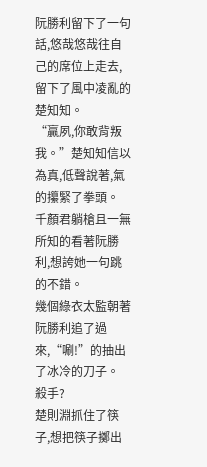阮勝利留下了一句話,悠哉悠哉往自己的席位上走去,留下了風中凌亂的楚知知。
“贏夙,你敢背叛我。”楚知知信以為真,低聲說著,氣的攥緊了拳頭。
千顏君躺槍且一無所知的看著阮勝利,想誇她一句跳的不錯。
幾個綠衣太監朝著阮勝利追了過來,“唰!”的抽出了冰冷的刀子。
殺手?
楚則淵抓住了筷子,想把筷子擲出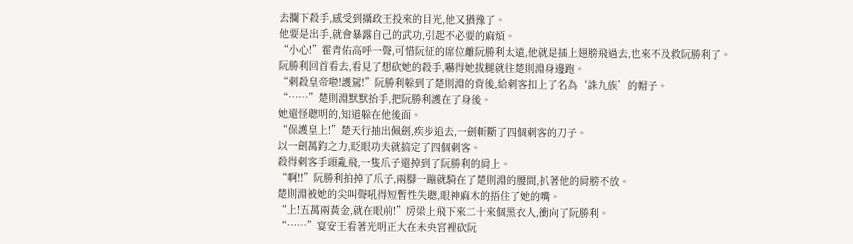去攔下殺手,感受到攝政王投來的目光,他又猶豫了。
他要是出手,就會暴露自己的武功,引起不必要的麻煩。
“小心!”霍青佑高呼一聲,可惜阮征的席位離阮勝利太遠,他就是插上翅膀飛過去,也來不及救阮勝利了。
阮勝利回首看去,看見了想砍她的殺手,嚇得她拔腿就往楚則淵身邊跑。
“刺殺皇帝啦!護駕!”阮勝利躲到了楚則淵的背後,給刺客扣上了名為‘誅九族’的帽子。
“……”楚則淵默默抬手,把阮勝利護在了身後。
她還怪聰明的,知道躲在他後面。
“保護皇上!”楚天行抽出佩劍,疾步追去,一劍斬斷了四個刺客的刀子。
以一劍萬鈞之力,眨眼功夫就搞定了四個刺客。
殺得刺客手頭亂飛,一隻爪子還掉到了阮勝利的肩上。
“啊!!”阮勝利拍掉了爪子,兩腳一蹦就騎在了楚則淵的腰間,扒著他的肩膀不放。
楚則淵被她的尖叫聲吼得短暫性失聰,眼神麻木的捂住了她的嘴。
“上!五萬兩黃金,就在眼前!”房梁上飛下來二十來個黑衣人,衝向了阮勝利。
“……”宴安王看著光明正大在未央宮裡砍阮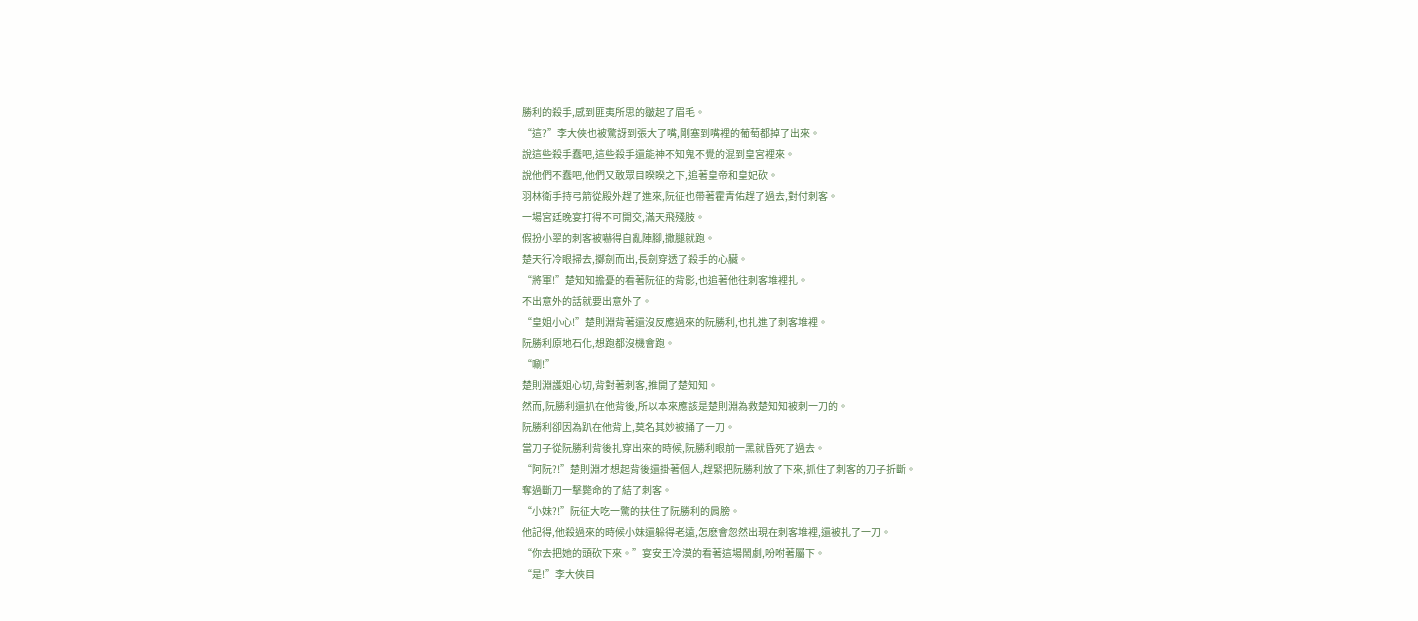勝利的殺手,感到匪夷所思的皺起了眉毛。
“這?”李大俠也被驚訝到張大了嘴,剛塞到嘴裡的葡萄都掉了出來。
說這些殺手蠢吧,這些殺手還能神不知鬼不覺的混到皇宮裡來。
說他們不蠢吧,他們又敢眾目睽睽之下,追著皇帝和皇妃砍。
羽林衛手持弓箭從殿外趕了進來,阮征也帶著霍青佑趕了過去,對付刺客。
一場宮廷晚宴打得不可開交,滿天飛殘肢。
假扮小翠的刺客被嚇得自亂陣腳,撒腿就跑。
楚天行冷眼掃去,擲劍而出,長劍穿透了殺手的心臟。
“將軍!”楚知知擔憂的看著阮征的背影,也追著他往刺客堆裡扎。
不出意外的話就要出意外了。
“皇姐小心!”楚則淵背著還沒反應過來的阮勝利,也扎進了刺客堆裡。
阮勝利原地石化,想跑都沒機會跑。
“唰!”
楚則淵護姐心切,背對著刺客,推開了楚知知。
然而,阮勝利還扒在他背後,所以本來應該是楚則淵為救楚知知被刺一刀的。
阮勝利卻因為趴在他背上,莫名其妙被捅了一刀。
當刀子從阮勝利背後扎穿出來的時候,阮勝利眼前一黑就昏死了過去。
“阿阮?!”楚則淵才想起背後還掛著個人,趕緊把阮勝利放了下來,抓住了刺客的刀子折斷。
奪過斷刀一擊斃命的了結了刺客。
“小妹?!”阮征大吃一驚的扶住了阮勝利的肩膀。
他記得,他殺過來的時候小妹還躲得老遠,怎麽會忽然出現在刺客堆裡,還被扎了一刀。
“你去把她的頭砍下來。”宴安王冷漠的看著這場鬧劇,吩咐著屬下。
“是!”李大俠目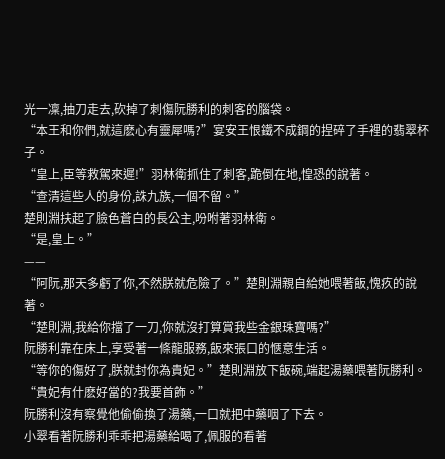光一凜,抽刀走去,砍掉了刺傷阮勝利的刺客的腦袋。
“本王和你們,就這麽心有靈犀嗎?”宴安王恨鐵不成鋼的捏碎了手裡的翡翠杯子。
“皇上,臣等救駕來遲!”羽林衛抓住了刺客,跪倒在地,惶恐的說著。
“查清這些人的身份,誅九族,一個不留。”
楚則淵扶起了臉色蒼白的長公主,吩咐著羽林衛。
“是,皇上。”
——
“阿阮,那天多虧了你,不然朕就危險了。”楚則淵親自給她喂著飯,愧疚的說著。
“楚則淵,我給你擋了一刀,你就沒打算賞我些金銀珠寶嗎?”
阮勝利靠在床上,享受著一條龍服務,飯來張口的愜意生活。
“等你的傷好了,朕就封你為貴妃。”楚則淵放下飯碗,端起湯藥喂著阮勝利。
“貴妃有什麽好當的?我要首飾。”
阮勝利沒有察覺他偷偷換了湯藥,一口就把中藥咽了下去。
小翠看著阮勝利乖乖把湯藥給喝了,佩服的看著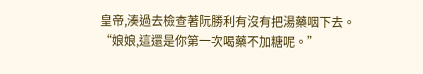皇帝,湊過去檢查著阮勝利有沒有把湯藥咽下去。
“娘娘,這還是你第一次喝藥不加糖呢。”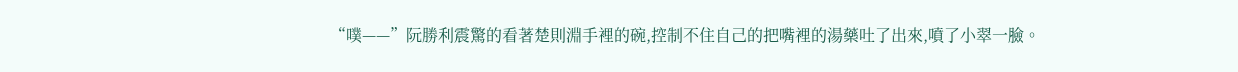“噗——”阮勝利震驚的看著楚則淵手裡的碗,控制不住自己的把嘴裡的湯藥吐了出來,噴了小翠一臉。